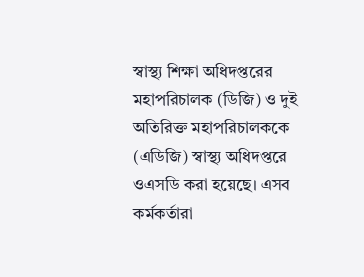স্বাস্থ্য শিক্ষা অধিদপ্তরের মহাপরিচালক (ডিজি) ও দুই অতিরিক্ত মহাপরিচালককে (এডিজি) স্বাস্থ্য অধিদপ্তরে ওএসডি করা হয়েছে। এসব কর্মকর্তারা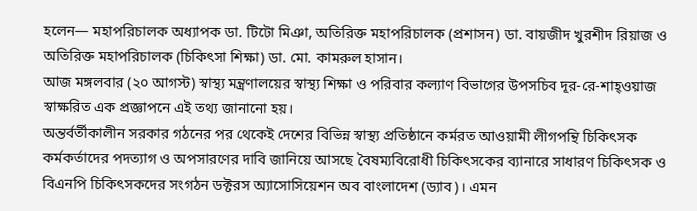হলেন— মহাপরিচালক অধ্যাপক ডা. টিটো মিঞা, অতিরিক্ত মহাপরিচালক (প্রশাসন) ডা. বায়জীদ খুরশীদ রিয়াজ ও অতিরিক্ত মহাপরিচালক (চিকিৎসা শিক্ষা) ডা. মো. কামরুল হাসান।
আজ মঙ্গলবার (২০ আগস্ট) স্বাস্থ্য মন্ত্রণালয়ের স্বাস্থ্য শিক্ষা ও পরিবার কল্যাণ বিভাগের উপসচিব দূর-রে-শাহ্ওয়াজ স্বাক্ষরিত এক প্রজ্ঞাপনে এই তথ্য জানানো হয়।
অন্তর্বর্তীকালীন সরকার গঠনের পর থেকেই দেশের বিভিন্ন স্বাস্থ্য প্রতিষ্ঠানে কর্মরত আওয়ামী লীগপন্থি চিকিৎসক কর্মকর্তাদের পদত্যাগ ও অপসারণের দাবি জানিয়ে আসছে বৈষম্যবিরোধী চিকিৎসকের ব্যানারে সাধারণ চিকিৎসক ও বিএনপি চিকিৎসকদের সংগঠন ডক্টরস অ্যাসোসিয়েশন অব বাংলাদেশ (ড্যাব)। এমন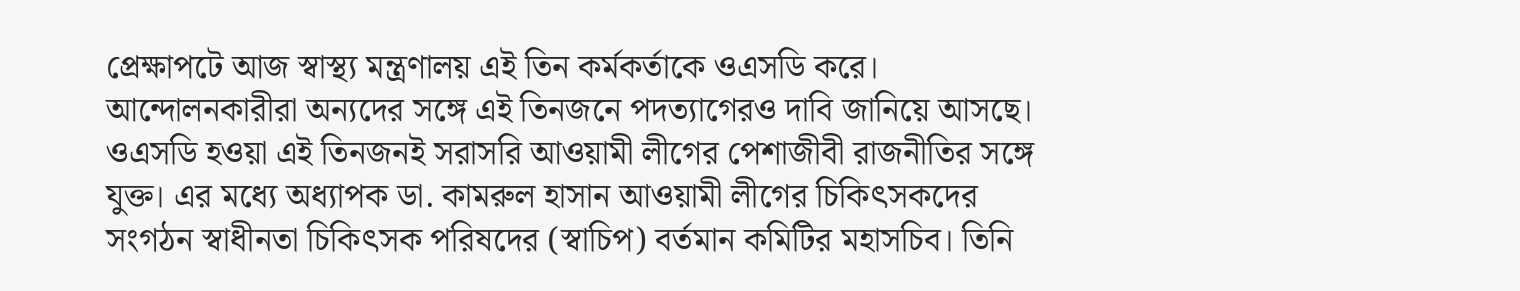প্রেক্ষাপটে আজ স্বাস্থ্য মন্ত্রণালয় এই তিন কর্মকর্তাকে ওএসডি করে। আন্দোলনকারীরা অন্যদের সঙ্গে এই তিনজনে পদত্যাগেরও দাবি জানিয়ে আসছে।
ওএসডি হওয়া এই তিনজনই সরাসরি আওয়ামী লীগের পেশাজীবী রাজনীতির সঙ্গে যুক্ত। এর মধ্যে অধ্যাপক ডা. কামরুল হাসান আওয়ামী লীগের চিকিৎসকদের সংগঠন স্বাধীনতা চিকিৎসক পরিষদের (স্বাচিপ) বর্তমান কমিটির মহাসচিব। তিনি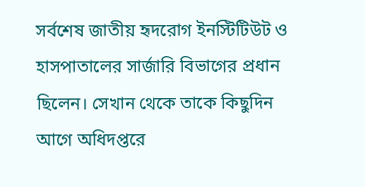সর্বশেষ জাতীয় হৃদরোগ ইনস্টিটিউট ও হাসপাতালের সার্জারি বিভাগের প্রধান ছিলেন। সেখান থেকে তাকে কিছুদিন আগে অধিদপ্তরে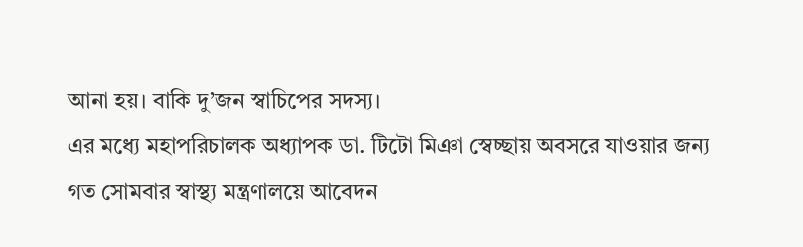আনা হয়। বাকি দু’জন স্বাচিপের সদস্য।
এর মধ্যে মহাপরিচালক অধ্যাপক ডা. টিটো মিঞা স্বেচ্ছায় অবসরে যাওয়ার জন্য গত সোমবার স্বাস্থ্য মন্ত্রণালয়ে আবেদন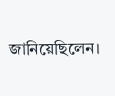জানিয়েছিলেন।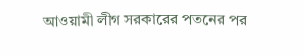আওয়ামী লীগ সরকারের পতনের পর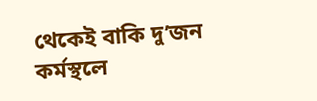থেকেই বাকি দু’জন কর্মস্থলে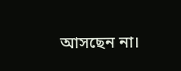আসছেন না।